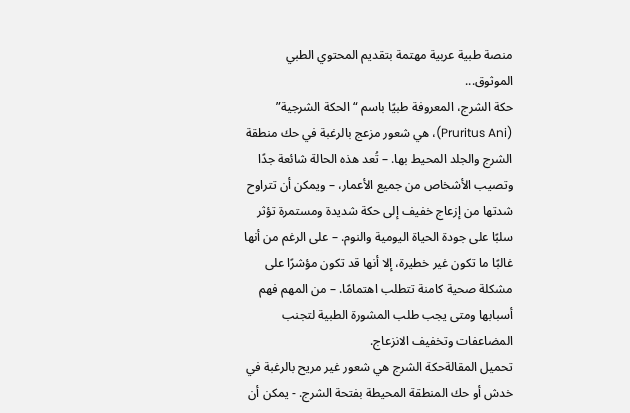منصة طبية عربية مهتمة بتقديم المحتوي الطبي الموثوق...
حكة الشرج، المعروفة طبيًا باسم “الحكة الشرجية” (Pruritus Ani)، هي شعور مزعج بالرغبة في حك منطقة الشرج والجلد المحيط بها. – تُعد هذه الحالة شائعة جدًا وتصيب الأشخاص من جميع الأعمار، – ويمكن أن تتراوح شدتها من إزعاج خفيف إلى حكة شديدة ومستمرة تؤثر سلبًا على جودة الحياة اليومية والنوم. – على الرغم من أنها غالبًا ما تكون غير خطيرة، إلا أنها قد تكون مؤشرًا على مشكلة صحية كامنة تتطلب اهتمامًا. – من المهم فهم أسبابها ومتى يجب طلب المشورة الطبية لتجنب المضاعفات وتخفيف الانزعاج.
تحميل المقالةحكة الشرج هي شعور غير مريح بالرغبة في خدش أو حك المنطقة المحيطة بفتحة الشرج. - يمكن أن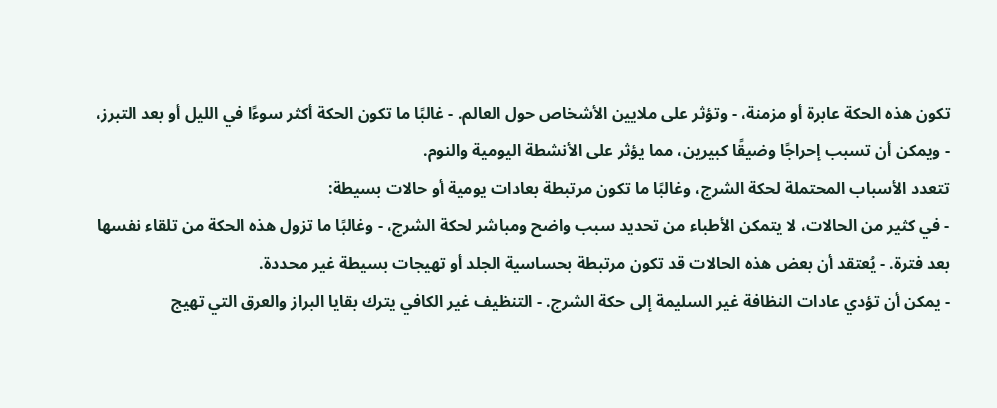تكون هذه الحكة عابرة أو مزمنة، - وتؤثر على ملايين الأشخاص حول العالم. - غالبًا ما تكون الحكة أكثر سوءًا في الليل أو بعد التبرز، - ويمكن أن تسبب إحراجًا وضيقًا كبيرين، مما يؤثر على الأنشطة اليومية والنوم.
تتعدد الأسباب المحتملة لحكة الشرج، وغالبًا ما تكون مرتبطة بعادات يومية أو حالات بسيطة:
- في كثير من الحالات، لا يتمكن الأطباء من تحديد سبب واضح ومباشر لحكة الشرج، - وغالبًا ما تزول هذه الحكة من تلقاء نفسها بعد فترة. - يُعتقد أن بعض هذه الحالات قد تكون مرتبطة بحساسية الجلد أو تهيجات بسيطة غير محددة.
- يمكن أن تؤدي عادات النظافة غير السليمة إلى حكة الشرج. - التنظيف غير الكافي يترك بقايا البراز والعرق التي تهيج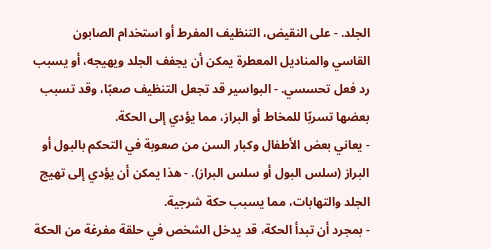الجلد. - على النقيض، التنظيف المفرط أو استخدام الصابون القاسي والمناديل المعطرة يمكن أن يجفف الجلد ويهيجه، أو يسبب رد فعل تحسسي. - البواسير قد تجعل التنظيف صعبًا، وقد تسبب بعضها تسربًا للمخاط أو البراز، مما يؤدي إلى الحكة.
- يعاني بعض الأطفال وكبار السن من صعوبة في التحكم بالبول أو البراز (سلس البول أو سلس البراز). - هذا يمكن أن يؤدي إلى تهيج الجلد والتهابات، مما يسبب حكة شرجية.
- بمجرد أن تبدأ الحكة، قد يدخل الشخص في حلقة مفرغة من الحكة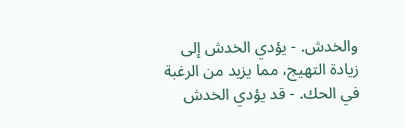والخدش. - يؤدي الخدش إلى زيادة التهيج، مما يزيد من الرغبة في الحك. - قد يؤدي الخدش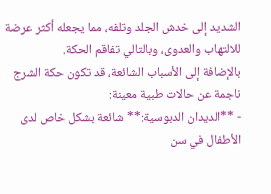الشديد إلى خدش الجلد وتلفه، مما يجعله أكثر عرضة للالتهاب والعدوى، وبالتالي تفاقم الحكة.
بالإضافة إلى الأسباب الشائعة، قد تكون حكة الشرج ناجمة عن حالات طبية معينة:
- **الديدان الدبوسية:** شائعة بشكل خاص لدى الأطفال في سن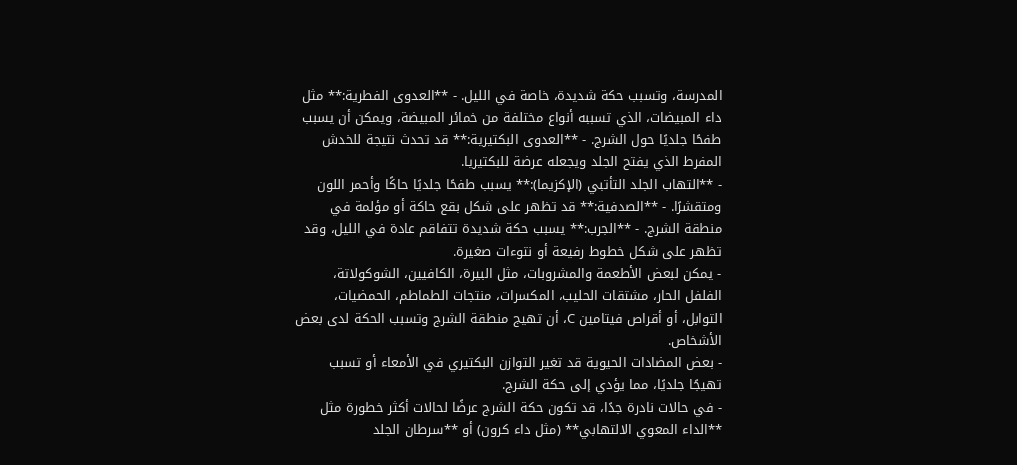المدرسة، وتسبب حكة شديدة، خاصة في الليل. - **العدوى الفطرية:** مثل داء المبيضات، الذي تسببه أنواع مختلفة من خمائر المبيضة، ويمكن أن يسبب طفحًا جلديًا حول الشرج. - **العدوى البكتيرية:** قد تحدث نتيجة للخدش المفرط الذي يفتح الجلد ويجعله عرضة للبكتيريا.
- **التهاب الجلد التأتبي (الإكزيما):** يسبب طفحًا جلديًا حاكًا وأحمر اللون ومتقشرًا. - **الصدفية:** قد تظهر على شكل بقع حاكة أو مؤلمة في منطقة الشرج. - **الجرب:** يسبب حكة شديدة تتفاقم عادة في الليل، وقد تظهر على شكل خطوط رفيعة أو نتوءات صغيرة.
- يمكن لبعض الأطعمة والمشروبات، مثل البيرة، الكافيين، الشوكولاتة، الفلفل الحار، مشتقات الحليب، المكسرات، منتجات الطماطم، الحمضيات، التوابل، أو أقراص فيتامين C، أن تهيج منطقة الشرج وتسبب الحكة لدى بعض الأشخاص.
- بعض المضادات الحيوية قد تغير التوازن البكتيري في الأمعاء أو تسبب تهيجًا جلديًا، مما يؤدي إلى حكة الشرج.
- في حالات نادرة جدًا، قد تكون حكة الشرج عرضًا لحالات أكثر خطورة مثل **الداء المعوي الالتهابي** (مثل داء كرون) أو **سرطان الجلد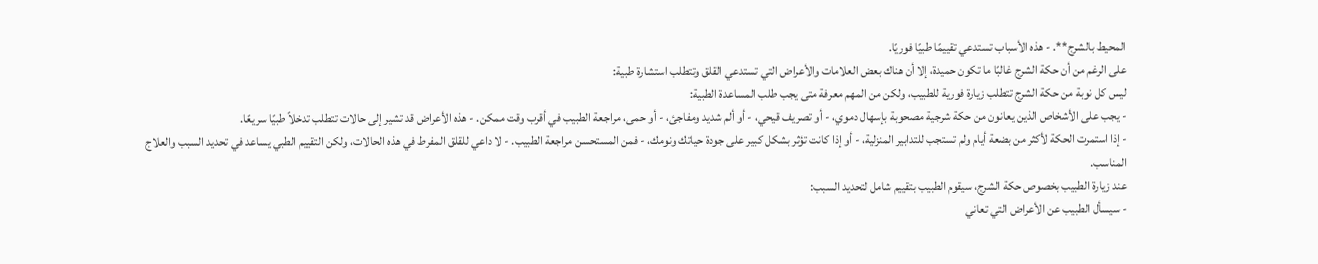المحيط بالشرج**. - هذه الأسباب تستدعي تقييمًا طبيًا فوريًا.
على الرغم من أن حكة الشرج غالبًا ما تكون حميدة، إلا أن هناك بعض العلامات والأعراض التي تستدعي القلق وتتطلب استشارة طبية:
ليس كل نوبة من حكة الشرج تتطلب زيارة فورية للطبيب، ولكن من المهم معرفة متى يجب طلب المساعدة الطبية:
- يجب على الأشخاص الذين يعانون من حكة شرجية مصحوبة بإسهال دموي، - أو تصريف قيحي، - أو ألم شديد ومفاجئ، - أو حمى، مراجعة الطبيب في أقرب وقت ممكن. - هذه الأعراض قد تشير إلى حالات تتطلب تدخلاً طبيًا سريعًا.
- إذا استمرت الحكة لأكثر من بضعة أيام ولم تستجب للتدابير المنزلية، - أو إذا كانت تؤثر بشكل كبير على جودة حياتك ونومك، - فمن المستحسن مراجعة الطبيب. - لا داعي للقلق المفرط في هذه الحالات، ولكن التقييم الطبي يساعد في تحديد السبب والعلاج المناسب.
عند زيارة الطبيب بخصوص حكة الشرج، سيقوم الطبيب بتقييم شامل لتحديد السبب:
- سيسأل الطبيب عن الأعراض التي تعاني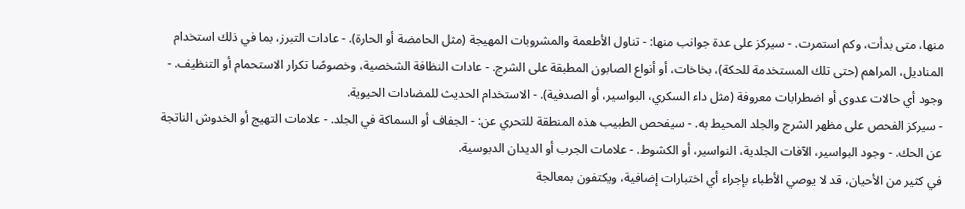منها، متى بدأت، وكم استمرت. - سيركز على عدة جوانب منها: - تناول الأطعمة والمشروبات المهيجة (مثل الحامضة أو الحارة). - عادات التبرز، بما في ذلك استخدام المناديل، المراهم (حتى تلك المستخدمة للحكة)، بخاخات، أو أنواع الصابون المطبقة على الشرج. - عادات النظافة الشخصية، وخصوصًا تكرار الاستحمام أو التنظيف. - وجود أي حالات عدوى أو اضطرابات معروفة (مثل داء السكري، البواسير، أو الصدفية). - الاستخدام الحديث للمضادات الحيوية.
- سيركز الفحص على مظهر الشرج والجلد المحيط به. - سيفحص الطبيب هذه المنطقة للتحري عن: - الجفاف أو السماكة في الجلد. - علامات التهيج أو الخدوش الناتجة عن الحك. - وجود البواسير، الآفات الجلدية، النواسير، أو الكشوط. - علامات الجرب أو الديدان الدبوسية.
في كثير من الأحيان، قد لا يوصي الأطباء بإجراء أي اختبارات إضافية، ويكتفون بمعالجة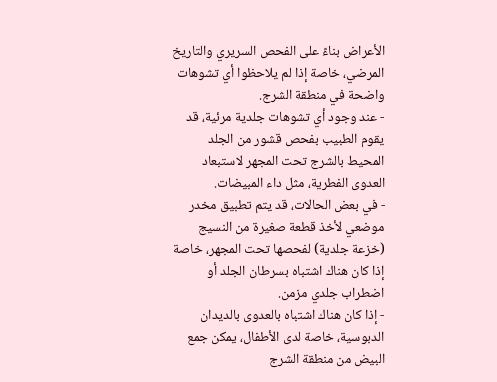الأعراض بناءً على الفحص السريري والتاريخ المرضي، خاصة إذا لم يلاحظوا أي تشوهات واضحة في منطقة الشرج.
- عند وجود أي تشوهات جلدية مرئية، قد يقوم الطبيب بفحص قشور من الجلد المحيط بالشرج تحت المجهر لاستبعاد العدوى الفطرية، مثل داء المبيضات.
- في بعض الحالات، قد يتم تطبيق مخدر موضعي لأخذ قطعة صغيرة من النسيج (خزعة جلدية) لفحصها تحت المجهر، خاصة إذا كان هناك اشتباه بسرطان الجلد أو اضطراب جلدي مزمن.
- إذا كان هناك اشتباه بالعدوى بالديدان الدبوسية، خاصة لدى الأطفال، يمكن جمع البيض من منطقة الشرج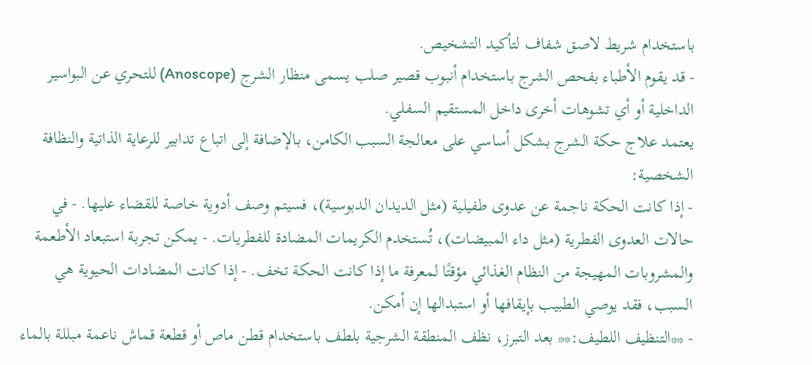باستخدام شريط لاصق شفاف لتأكيد التشخيص.
- قد يقوم الأطباء بفحص الشرج باستخدام أنبوب قصير صلب يسمى منظار الشرج (Anoscope) للتحري عن البواسير الداخلية أو أي تشوهات أخرى داخل المستقيم السفلي.
يعتمد علاج حكة الشرج بشكل أساسي على معالجة السبب الكامن، بالإضافة إلى اتباع تدابير للرعاية الذاتية والنظافة الشخصية:
- إذا كانت الحكة ناجمة عن عدوى طفيلية (مثل الديدان الدبوسية)، فسيتم وصف أدوية خاصة للقضاء عليها. - في حالات العدوى الفطرية (مثل داء المبيضات)، تُستخدم الكريمات المضادة للفطريات. - يمكن تجربة استبعاد الأطعمة والمشروبات المهيجة من النظام الغذائي مؤقتًا لمعرفة ما إذا كانت الحكة تخف. - إذا كانت المضادات الحيوية هي السبب، فقد يوصي الطبيب بإيقافها أو استبدالها إن أمكن.
- **التنظيف اللطيف:** بعد التبرز، نظف المنطقة الشرجية بلطف باستخدام قطن ماص أو قطعة قماش ناعمة مبللة بالماء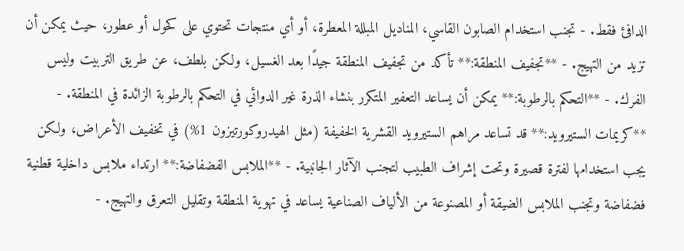الدافئ فقط. - تجنب استخدام الصابون القاسي، المناديل المبللة المعطرة، أو أي منتجات تحتوي على كحول أو عطور، حيث يمكن أن تزيد من التهيج. - **تجفيف المنطقة:** تأكد من تجفيف المنطقة جيدًا بعد الغسيل، ولكن بلطف، عن طريق التربيت وليس الفرك. - **التحكم بالرطوبة:** يمكن أن يساعد التعفير المتكرر بنشاء الذرة غير الدوائي في التحكم بالرطوبة الزائدة في المنطقة. - **كريمات الستيرويد:** قد تساعد مراهم الستيرويد القشرية الخفيفة (مثل الهيدروكورتيزون 1%) في تخفيف الأعراض، ولكن يجب استخدامها لفترة قصيرة وتحت إشراف الطبيب لتجنب الآثار الجانبية. - **الملابس الفضفاضة:** ارتداء ملابس داخلية قطنية فضفاضة وتجنب الملابس الضيقة أو المصنوعة من الألياف الصناعية يساعد في تهوية المنطقة وتقليل التعرق والتهيج. -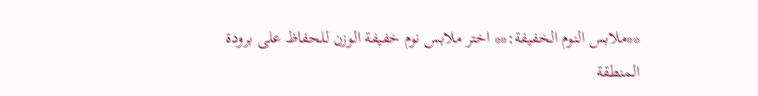**ملابس النوم الخفيفة:** اختر ملابس نوم خفيفة الوزن للحفاظ على برودة المنطقة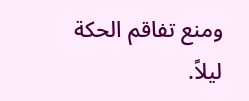ومنع تفاقم الحكة ليلاً.